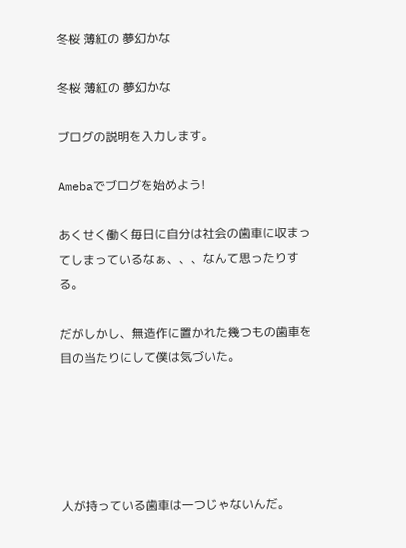冬桜 薄紅の 夢幻かな

冬桜 薄紅の 夢幻かな

ブログの説明を入力します。

Amebaでブログを始めよう!

あくせく働く毎日に自分は社会の歯車に収まってしまっているなぁ、、、なんて思ったりする。

だがしかし、無造作に置かれた幾つもの歯車を目の当たりにして僕は気づいた。





人が持っている歯車は一つじゃないんだ。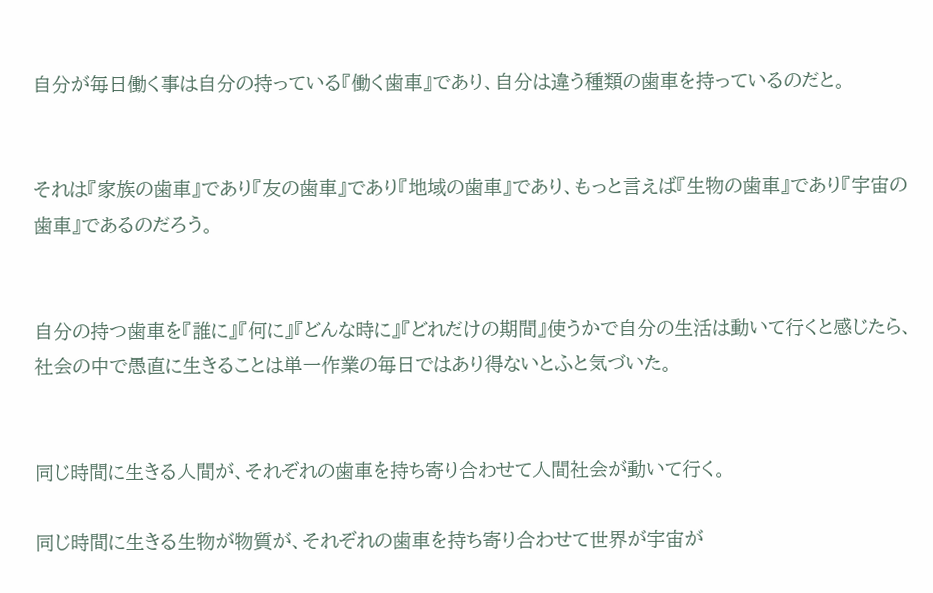自分が毎日働く事は自分の持っている『働く歯車』であり、自分は違う種類の歯車を持っているのだと。


それは『家族の歯車』であり『友の歯車』であり『地域の歯車』であり、もっと言えば『生物の歯車』であり『宇宙の歯車』であるのだろう。


自分の持つ歯車を『誰に』『何に』『どんな時に』『どれだけの期間』使うかで自分の生活は動いて行くと感じたら、社会の中で愚直に生きることは単一作業の毎日ではあり得ないとふと気づいた。


同じ時間に生きる人間が、それぞれの歯車を持ち寄り合わせて人間社会が動いて行く。

同じ時間に生きる生物が物質が、それぞれの歯車を持ち寄り合わせて世界が宇宙が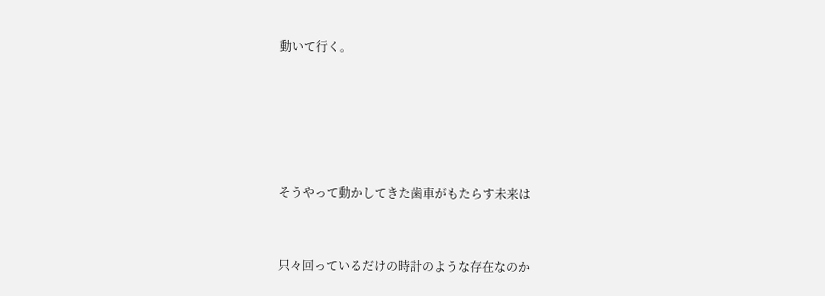動いて行く。





そうやって動かしてきた歯車がもたらす未来は


只々回っているだけの時計のような存在なのか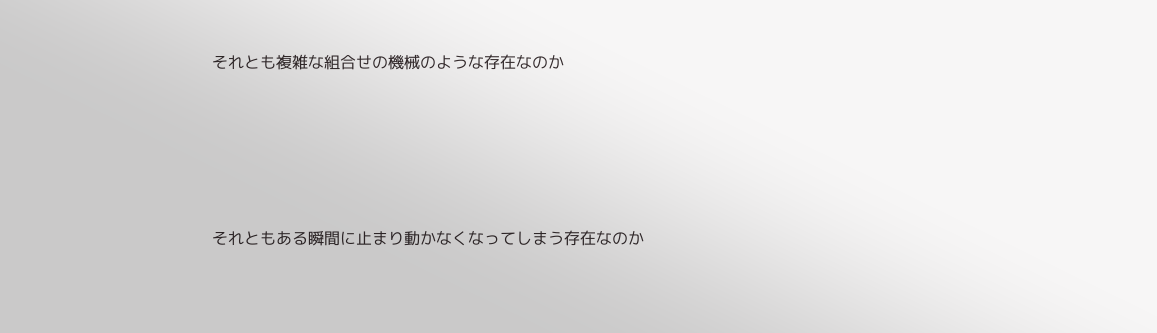それとも複雑な組合せの機械のような存在なのか








それともある瞬間に止まり動かなくなってしまう存在なのか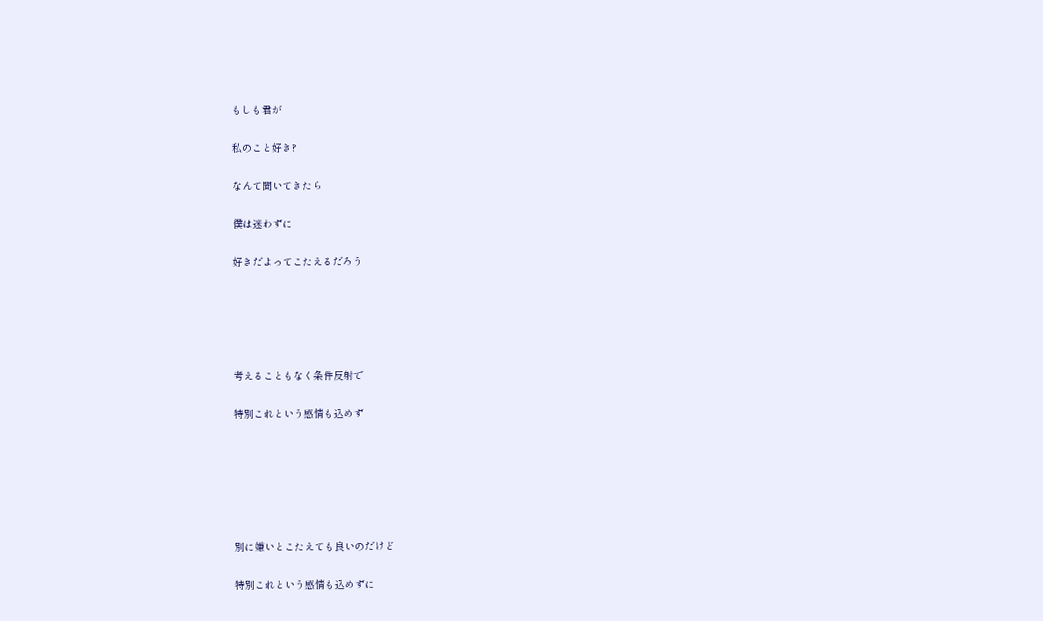もしも君が

私のこと好き?

なんて聞いてきたら

僕は迷わずに

好きだよってこたえるだろう





考えることもなく条件反射で

特別これという感情も込めず






別に嫌いとこたえても良いのだけど

特別これという感情も込めずに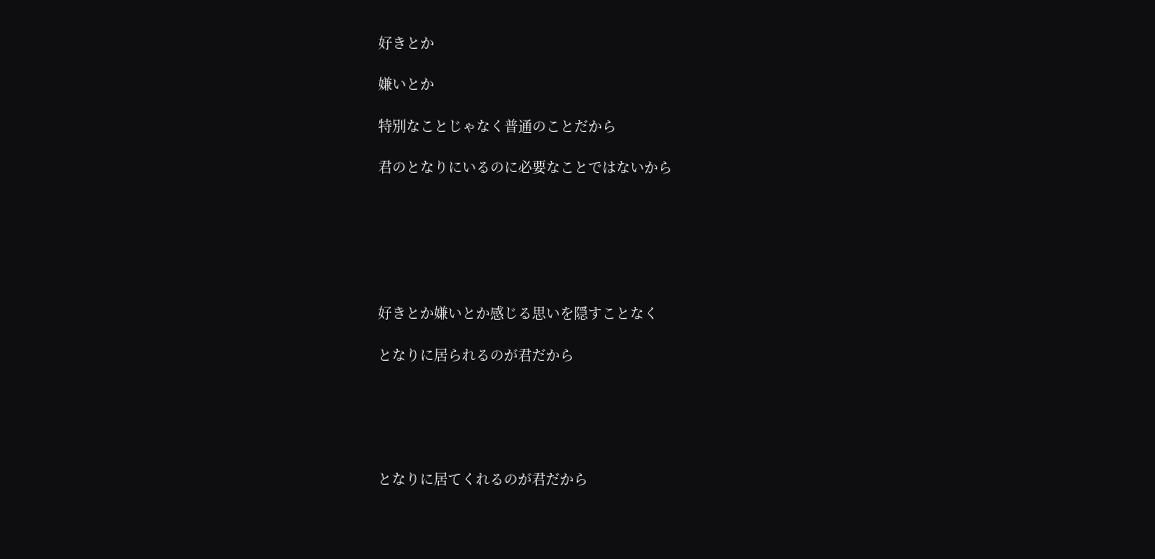好きとか

嫌いとか

特別なことじゃなく普通のことだから

君のとなりにいるのに必要なことではないから






好きとか嫌いとか感じる思いを隠すことなく

となりに居られるのが君だから





となりに居てくれるのが君だから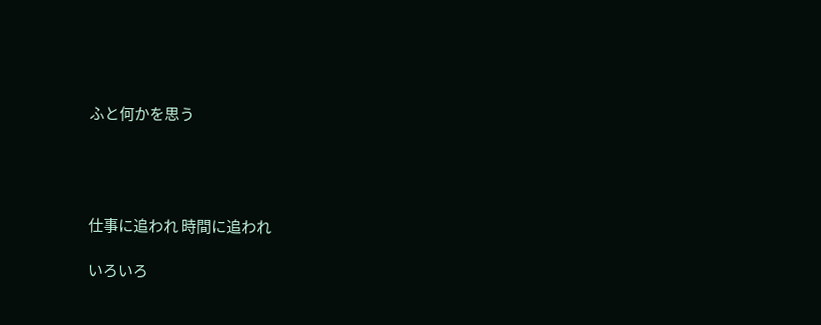ふと何かを思う




仕事に追われ 時間に追われ

いろいろ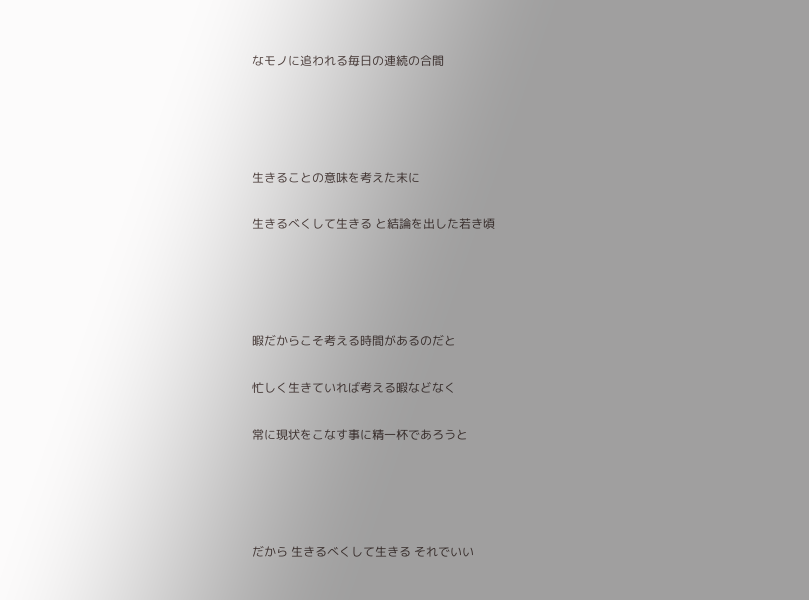なモノに追われる毎日の連続の合間




生きることの意味を考えた末に

生きるべくして生きる と結論を出した若き頃




暇だからこそ考える時間があるのだと

忙しく生きていれば考える暇などなく

常に現状をこなす事に精一杯であろうと




だから 生きるべくして生きる それでいい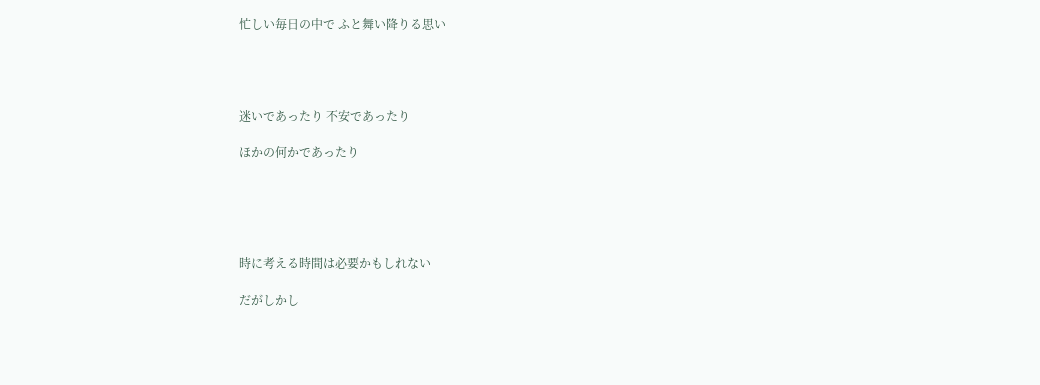忙しい毎日の中で ふと舞い降りる思い




迷いであったり 不安であったり

ほかの何かであったり





時に考える時間は必要かもしれない

だがしかし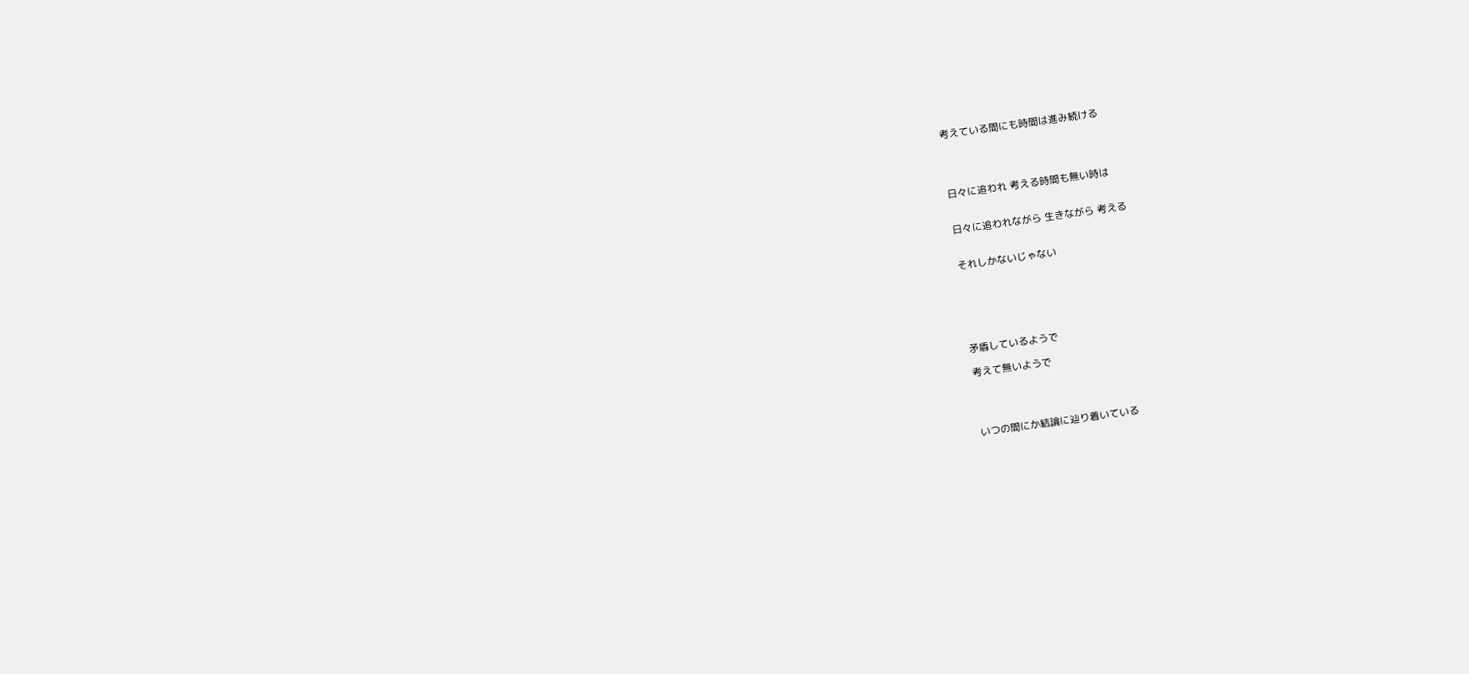考えている間にも時間は進み続ける




日々に追われ 考える時間も無い時は


日々に追われながら 生きながら 考える


それしかないじゃない






矛盾しているようで

考えて無いようで




いつの間にか結論に辿り着いている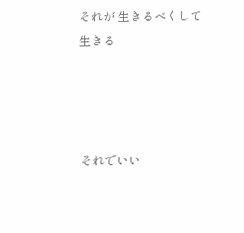それが 生きるべくして生きる




それでいい